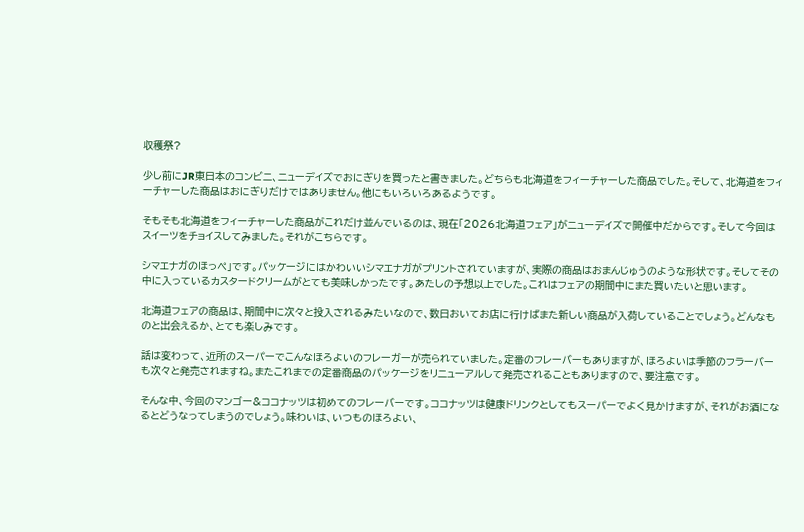収穫祭?

少し前にJR東日本のコンビニ、ニューデイズでおにぎりを買ったと書きました。どちらも北海道をフィーチャーした商品でした。そして、北海道をフィーチャーした商品はおにぎりだけではありません。他にもいろいろあるようです。

そもそも北海道をフィーチャーした商品がこれだけ並んでいるのは、現在「2026北海道フェア」がニューデイズで開催中だからです。そして今回はスイーツをチョイスしてみました。それがこちらです。

シマエナガのほっぺ」です。パッケージにはかわいいシマエナガがプリントされていますが、実際の商品はおまんじゅうのような形状です。そしてその中に入っているカスタードクリームがとても美味しかったです。あたしの予想以上でした。これはフェアの期間中にまた買いたいと思います。

北海道フェアの商品は、期間中に次々と投入されるみたいなので、数日おいてお店に行けばまた新しい商品が入荷していることでしょう。どんなものと出会えるか、とても楽しみです。

話は変わって、近所のスーパーでこんなほろよいのフレーガーが売られていました。定番のフレーバーもありますが、ほろよいは季節のフラーバーも次々と発売されますね。またこれまでの定番商品のパッケージをリニューアルして発売されることもありますので、要注意です。

そんな中、今回のマンゴー&ココナッツは初めてのフレーバーです。ココナッツは健康ドリンクとしてもスーパーでよく見かけますが、それがお酒になるとどうなってしまうのでしょう。味わいは、いつものほろよい、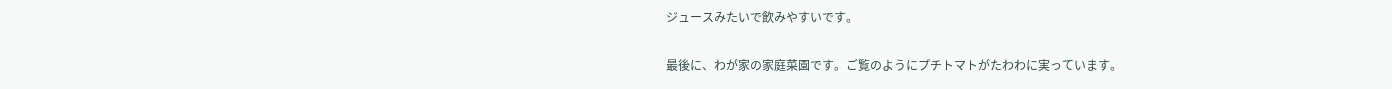ジュースみたいで飲みやすいです。

最後に、わが家の家庭菜園です。ご覧のようにプチトマトがたわわに実っています。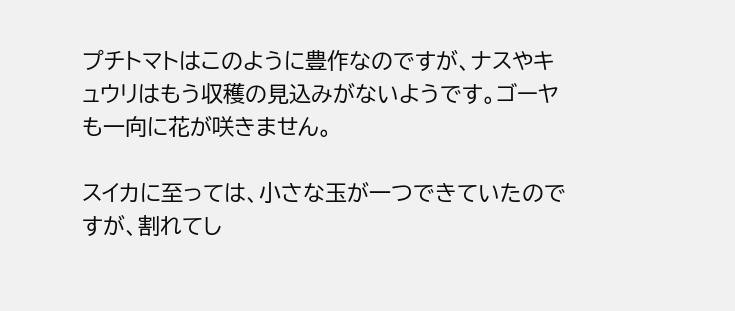プチトマトはこのように豊作なのですが、ナスやキュウリはもう収穫の見込みがないようです。ゴーヤも一向に花が咲きません。

スイカに至っては、小さな玉が一つできていたのですが、割れてし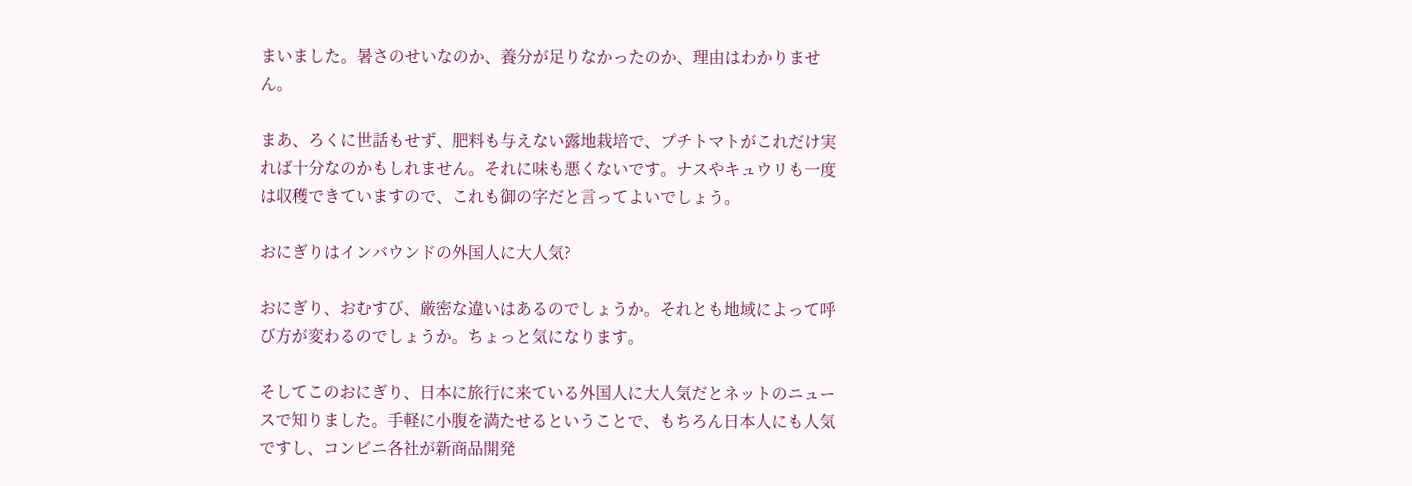まいました。暑さのせいなのか、養分が足りなかったのか、理由はわかりません。

まあ、ろくに世話もせず、肥料も与えない露地栽培で、プチトマトがこれだけ実れば十分なのかもしれません。それに味も悪くないです。ナスやキュウリも一度は収穫できていますので、これも御の字だと言ってよいでしょう。

おにぎりはインバウンドの外国人に大人気?

おにぎり、おむすび、厳密な違いはあるのでしょうか。それとも地域によって呼び方が変わるのでしょうか。ちょっと気になります。

そしてこのおにぎり、日本に旅行に来ている外国人に大人気だとネットのニュースで知りました。手軽に小腹を満たせるということで、もちろん日本人にも人気ですし、コンビニ各社が新商品開発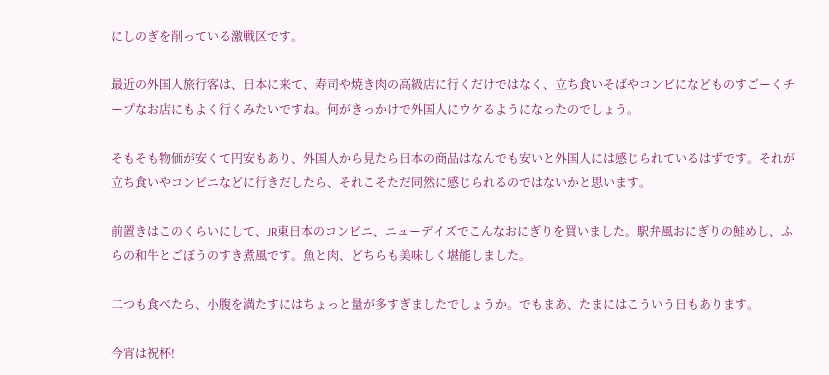にしのぎを削っている激戦区です。

最近の外国人旅行客は、日本に来て、寿司や焼き肉の高級店に行くだけではなく、立ち食いそばやコンビになどものすごーくチープなお店にもよく行くみたいですね。何がきっかけで外国人にウケるようになったのでしょう。

そもそも物価が安くて円安もあり、外国人から見たら日本の商品はなんでも安いと外国人には感じられているはずです。それが立ち食いやコンビニなどに行きだしたら、それこそただ同然に感じられるのではないかと思います。

前置きはこのくらいにして、JR東日本のコンビニ、ニューデイズでこんなおにぎりを買いました。駅弁風おにぎりの鮭めし、ふらの和牛とごぼうのすき煮風です。魚と肉、どちらも美味しく堪能しました。

二つも食べたら、小腹を満たすにはちょっと量が多すぎましたでしょうか。でもまあ、たまにはこういう日もあります。

今宵は祝杯!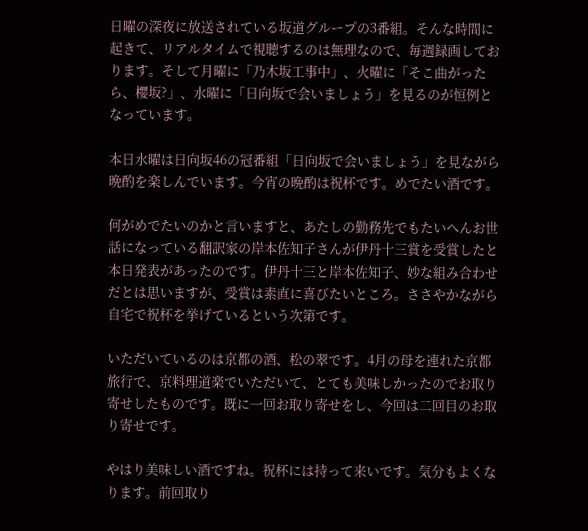日曜の深夜に放送されている坂道グループの3番組。そんな時間に起きて、リアルタイムで視聴するのは無理なので、毎週録画しております。そして月曜に「乃木坂工事中」、火曜に「そこ曲がったら、櫻坂?」、水曜に「日向坂で会いましょう」を見るのが恒例となっています。

本日水曜は日向坂46の冠番組「日向坂で会いましょう」を見ながら晩酌を楽しんでいます。今宵の晩酌は祝杯です。めでたい酒です。

何がめでたいのかと言いますと、あたしの勤務先でもたいへんお世話になっている翻訳家の岸本佐知子さんが伊丹十三賞を受賞したと本日発表があったのです。伊丹十三と岸本佐知子、妙な組み合わせだとは思いますが、受賞は素直に喜びたいところ。ささやかながら自宅で祝杯を挙げているという次第です。

いただいているのは京都の酒、松の翠です。4月の母を連れた京都旅行で、京料理道楽でいただいて、とても美味しかったのでお取り寄せしたものです。既に一回お取り寄せをし、今回は二回目のお取り寄せです。

やはり美味しい酒ですね。祝杯には持って来いです。気分もよくなります。前回取り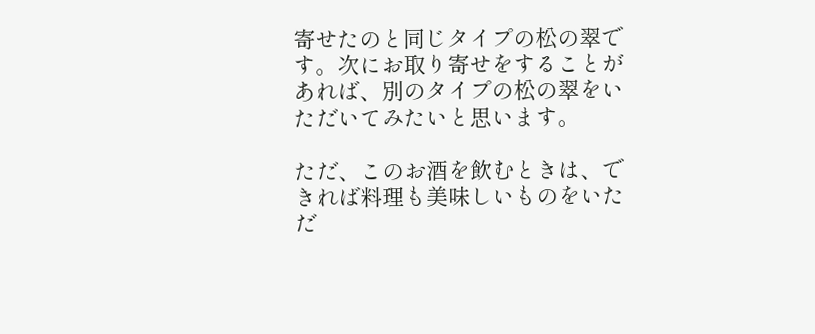寄せたのと同じタイプの松の翠です。次にお取り寄せをすることがあれば、別のタイプの松の翠をいただいてみたいと思います。

ただ、このお酒を飲むときは、できれば料理も美味しいものをいただ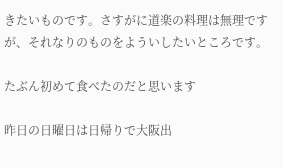きたいものです。さすがに道楽の料理は無理ですが、それなりのものをよういしたいところです。

たぶん初めて食べたのだと思います

昨日の日曜日は日帰りで大阪出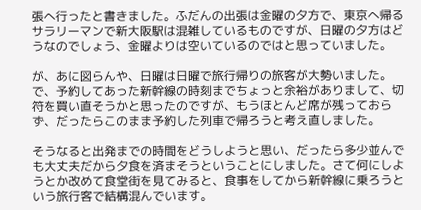張へ行ったと書きました。ふだんの出張は金曜の夕方で、東京へ帰るサラリーマンで新大阪駅は混雑しているものですが、日曜の夕方はどうなのでしょう、金曜よりは空いているのではと思っていました。

が、あに図らんや、日曜は日曜で旅行帰りの旅客が大勢いました。で、予約してあった新幹線の時刻までちょっと余裕がありまして、切符を買い直そうかと思ったのですが、もうほとんど席が残っておらず、だったらこのまま予約した列車で帰ろうと考え直しました。

そうなると出発までの時間をどうしようと思い、だったら多少並んでも大丈夫だから夕食を済まそうということにしました。さて何にしようとか改めて食堂街を見てみると、食事をしてから新幹線に乗ろうという旅行客で結構混んでいます。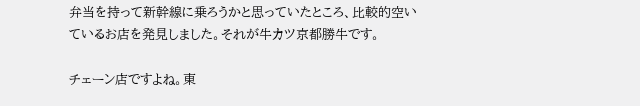弁当を持って新幹線に乗ろうかと思っていたところ、比較的空いているお店を発見しました。それが牛カツ京都勝牛です。

チェーン店ですよね。東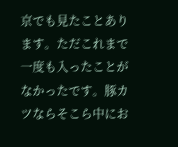京でも見たことあります。ただこれまで一度も入ったことがなかったです。豚カツならそこら中にお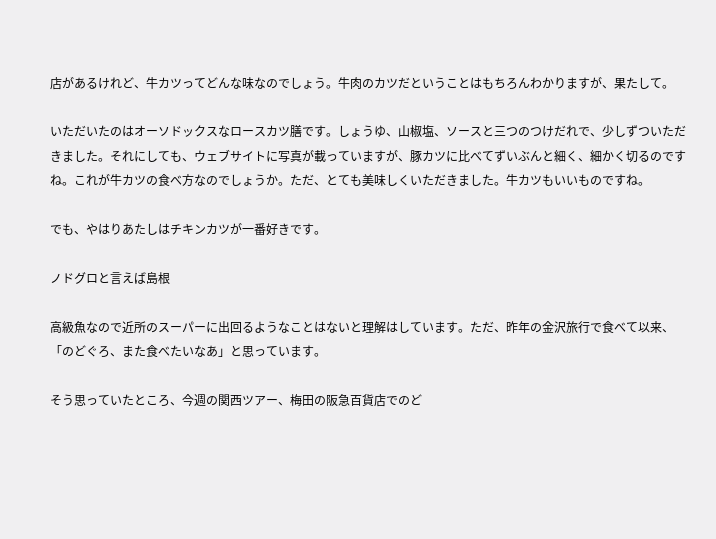店があるけれど、牛カツってどんな味なのでしょう。牛肉のカツだということはもちろんわかりますが、果たして。

いただいたのはオーソドックスなロースカツ膳です。しょうゆ、山椒塩、ソースと三つのつけだれで、少しずついただきました。それにしても、ウェブサイトに写真が載っていますが、豚カツに比べてずいぶんと細く、細かく切るのですね。これが牛カツの食べ方なのでしょうか。ただ、とても美味しくいただきました。牛カツもいいものですね。

でも、やはりあたしはチキンカツが一番好きです。

ノドグロと言えば島根

高級魚なので近所のスーパーに出回るようなことはないと理解はしています。ただ、昨年の金沢旅行で食べて以来、「のどぐろ、また食べたいなあ」と思っています。

そう思っていたところ、今週の関西ツアー、梅田の阪急百貨店でのど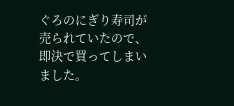ぐろのにぎり寿司が売られていたので、即決で買ってしまいました。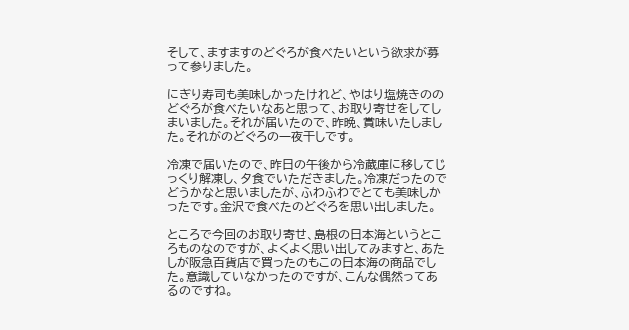そして、ますますのどぐろが食べたいという欲求が募って参りました。

にぎり寿司も美味しかったけれど、やはり塩焼きののどぐろが食べたいなあと思って、お取り寄せをしてしまいました。それが届いたので、昨晩、賞味いたしました。それがのどぐろの一夜干しです。

冷凍で届いたので、昨日の午後から冷蔵庫に移してじっくり解凍し、夕食でいただきました。冷凍だったのでどうかなと思いましたが、ふわふわでとても美味しかったです。金沢で食べたのどぐろを思い出しました。

ところで今回のお取り寄せ、島根の日本海というところものなのですが、よくよく思い出してみますと、あたしが阪急百貨店で買ったのもこの日本海の商品でした。意識していなかったのですが、こんな偶然ってあるのですね。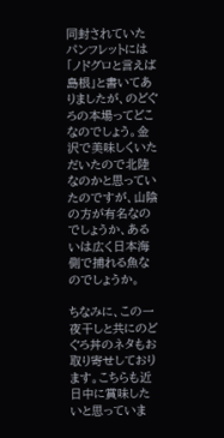同封されていたパンフレットには「ノドグロと言えば島根」と書いてありましたが、のどぐろの本場ってどこなのでしょう。金沢で美味しくいただいたので北陸なのかと思っていたのですが、山陰の方が有名なのでしょうか、あるいは広く日本海側で捕れる魚なのでしょうか。

ちなみに、この一夜干しと共にのどぐろ丼のネタもお取り寄せしております。こちらも近日中に賞味したいと思っていま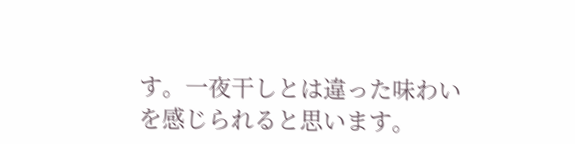す。一夜干しとは違った味わいを感じられると思います。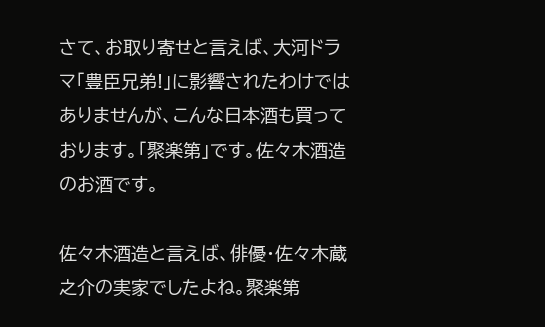さて、お取り寄せと言えば、大河ドラマ「豊臣兄弟!」に影響されたわけではありませんが、こんな日本酒も買っております。「聚楽第」です。佐々木酒造のお酒です。

佐々木酒造と言えば、俳優・佐々木蔵之介の実家でしたよね。聚楽第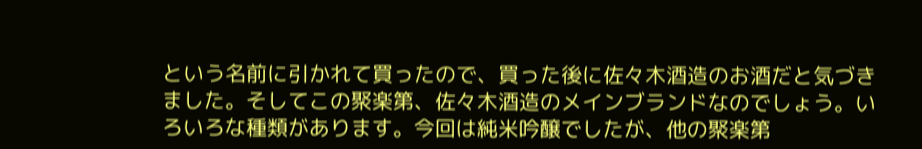という名前に引かれて買ったので、買った後に佐々木酒造のお酒だと気づきました。そしてこの聚楽第、佐々木酒造のメインブランドなのでしょう。いろいろな種類があります。今回は純米吟醸でしたが、他の聚楽第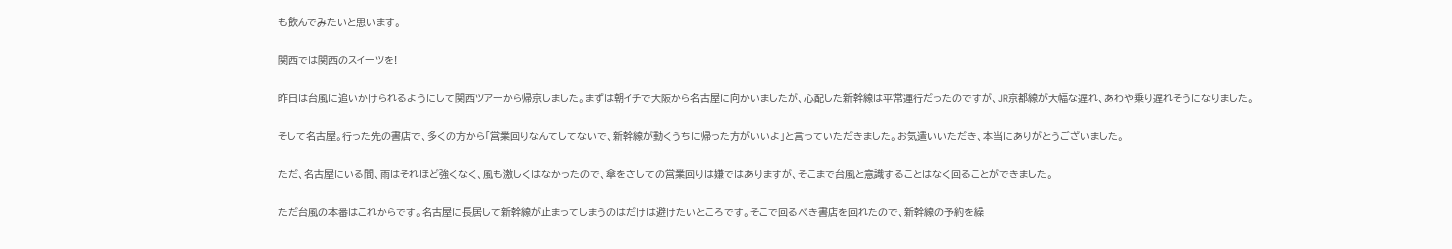も飲んでみたいと思います。

関西では関西のスイーツを!

昨日は台風に追いかけられるようにして関西ツアーから帰京しました。まずは朝イチで大阪から名古屋に向かいましたが、心配した新幹線は平常運行だったのですが、JR京都線が大幅な遅れ、あわや乗り遅れそうになりました。

そして名古屋。行った先の書店で、多くの方から「営業回りなんてしてないで、新幹線が動くうちに帰った方がいいよ」と言っていただきました。お気遣いいただき、本当にありがとうございました。

ただ、名古屋にいる間、雨はそれほど強くなく、風も激しくはなかったので、傘をさしての営業回りは嫌ではありますが、そこまで台風と意識することはなく回ることができました。

ただ台風の本番はこれからです。名古屋に長居して新幹線が止まってしまうのはだけは避けたいところです。そこで回るべき書店を回れたので、新幹線の予約を繰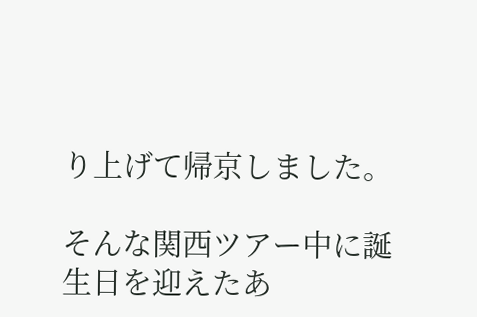り上げて帰京しました。

そんな関西ツアー中に誕生日を迎えたあ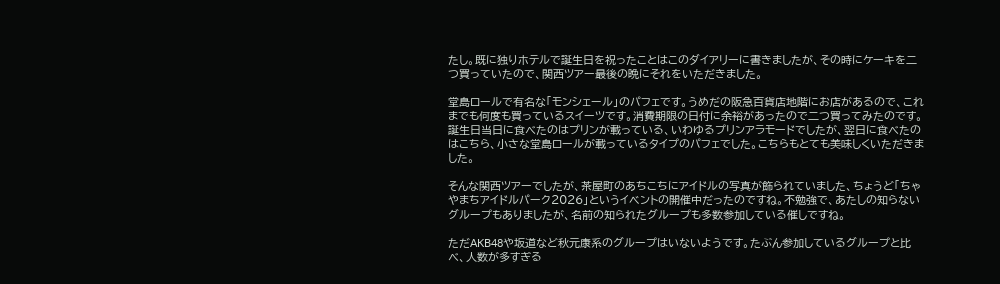たし。既に独りホテルで誕生日を祝ったことはこのダイアリーに書きましたが、その時にケーキを二つ買っていたので、関西ツアー最後の晩にそれをいただきました。

堂島ロールで有名な「モンシェール」のパフェです。うめだの阪急百貨店地階にお店があるので、これまでも何度も買っているスイーツです。消費期限の日付に余裕があったので二つ買ってみたのです。誕生日当日に食べたのはプリンが載っている、いわゆるプリンアラモードでしたが、翌日に食べたのはこちら、小さな堂島ロールが載っているタイプのパフェでした。こちらもとても美味しくいただきました。

そんな関西ツアーでしたが、茶屋町のあちこちにアイドルの写真が飾られていました、ちょうど「ちゃやまちアイドルパーク2026」というイベントの開催中だったのですね。不勉強で、あたしの知らないグループもありましたが、名前の知られたグループも多数参加している催しですね。

ただAKB48や坂道など秋元康系のグループはいないようです。たぶん参加しているグループと比べ、人数が多すぎる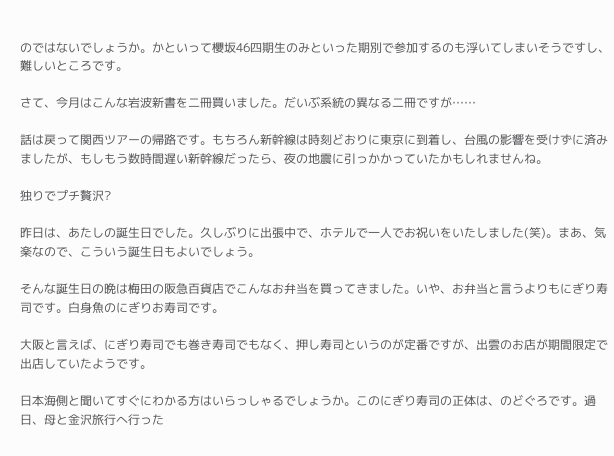のではないでしょうか。かといって櫻坂46四期生のみといった期別で参加するのも浮いてしまいそうですし、難しいところです。

さて、今月はこんな岩波新書を二冊買いました。だいぶ系統の異なる二冊ですが……

話は戻って関西ツアーの帰路です。もちろん新幹線は時刻どおりに東京に到着し、台風の影響を受けずに済みましたが、もしもう数時間遅い新幹線だったら、夜の地震に引っかかっていたかもしれませんね。

独りでプチ贅沢?

昨日は、あたしの誕生日でした。久しぶりに出張中で、ホテルで一人でお祝いをいたしました(笑)。まあ、気楽なので、こういう誕生日もよいでしょう。

そんな誕生日の晩は梅田の阪急百貨店でこんなお弁当を買ってきました。いや、お弁当と言うよりもにぎり寿司です。白身魚のにぎりお寿司です。

大阪と言えば、にぎり寿司でも巻き寿司でもなく、押し寿司というのが定番ですが、出雲のお店が期間限定で出店していたようです。

日本海側と聞いてすぐにわかる方はいらっしゃるでしょうか。このにぎり寿司の正体は、のどぐろです。過日、母と金沢旅行へ行った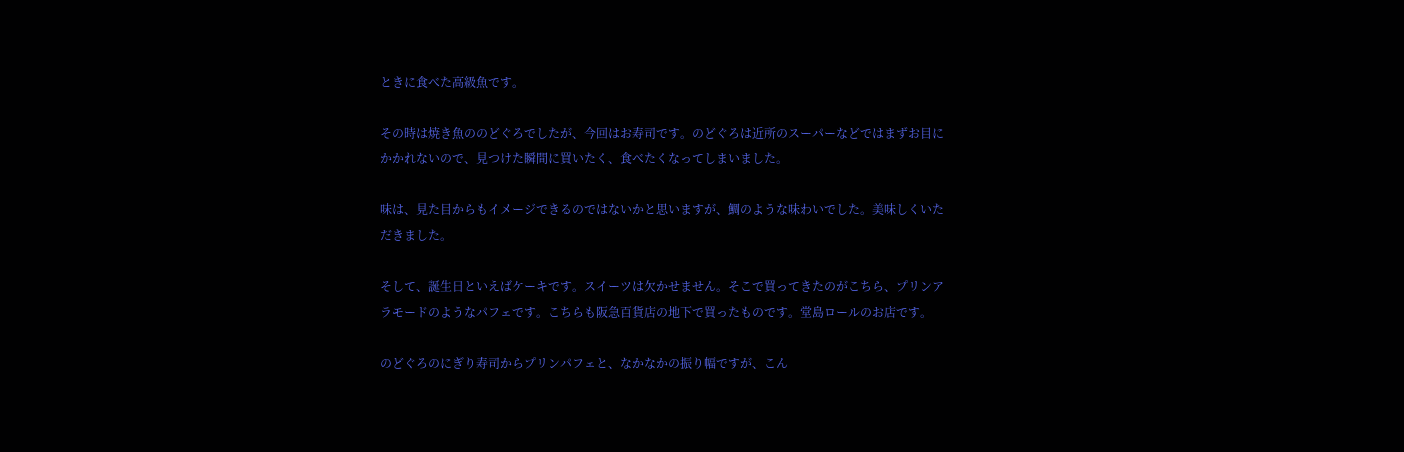ときに食べた高級魚です。

その時は焼き魚ののどぐろでしたが、今回はお寿司です。のどぐろは近所のスーパーなどではまずお目にかかれないので、見つけた瞬間に買いたく、食べたくなってしまいました。

味は、見た目からもイメージできるのではないかと思いますが、鯛のような味わいでした。美味しくいただきました。

そして、誕生日といえばケーキです。スイーツは欠かせません。そこで買ってきたのがこちら、プリンアラモードのようなパフェです。こちらも阪急百貨店の地下で買ったものです。堂島ロールのお店です。

のどぐろのにぎり寿司からプリンパフェと、なかなかの振り幅ですが、こん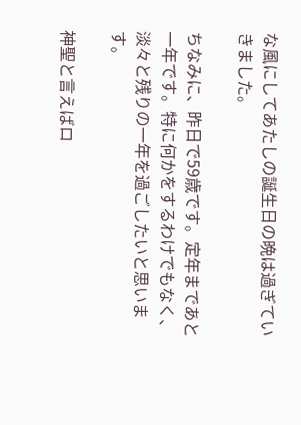な風にしてあたしの誕生日の晩は過ぎていきました。

ちなみに、昨日で59歳です。定年まであと一年です。特に何かをするわけでもなく、淡々と残りの一年を過ごしたいと思います。

神聖と言えばロ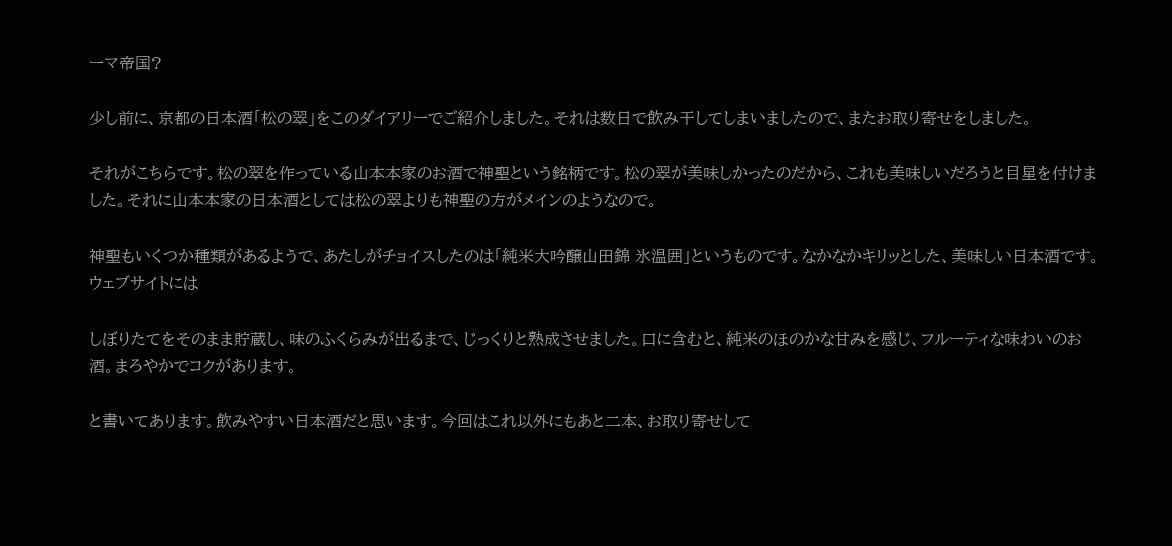ーマ帝国?

少し前に、京都の日本酒「松の翠」をこのダイアリーでご紹介しました。それは数日で飲み干してしまいましたので、またお取り寄せをしました。

それがこちらです。松の翠を作っている山本本家のお酒で神聖という銘柄です。松の翠が美味しかったのだから、これも美味しいだろうと目星を付けました。それに山本本家の日本酒としては松の翠よりも神聖の方がメインのようなので。

神聖もいくつか種類があるようで、あたしがチョイスしたのは「純米大吟醸山田錦 氷温囲」というものです。なかなかキリッとした、美味しい日本酒です。ウェブサイトには

しぼりたてをそのまま貯蔵し、味のふくらみが出るまで、じっくりと熟成させました。口に含むと、純米のほのかな甘みを感じ、フルーティな味わいのお酒。まろやかでコクがあります。

と書いてあります。飲みやすい日本酒だと思います。今回はこれ以外にもあと二本、お取り寄せして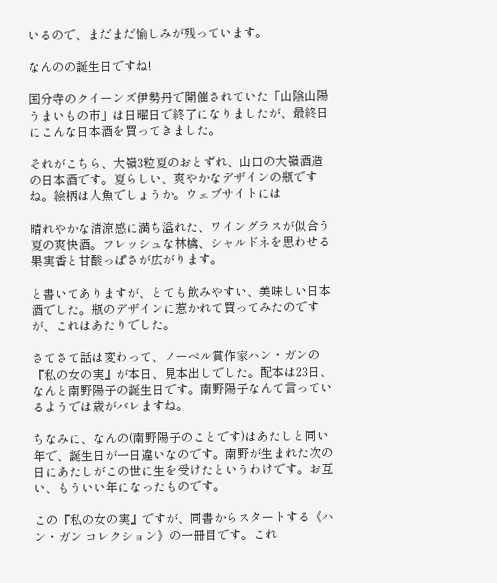いるので、まだまだ愉しみが残っています。

なんのの誕生日ですね!

国分寺のクイーンズ伊勢丹で開催されていた「山陰山陽うまいもの市」は日曜日で終了になりましたが、最終日にこんな日本酒を買ってきました。

それがこちら、大嶺3粒夏のおとずれ、山口の大嶺酒造の日本酒です。夏らしい、爽やかなデザインの瓶ですね。絵柄は人魚でしょうか。ウェブサイトには

晴れやかな清涼感に満ち溢れた、ワイングラスが似合う夏の爽快酒。フレッシュな林檎、シャルドネを思わせる果実香と甘酸っぱさが広がります。

と書いてありますが、とても飲みやすい、美味しい日本酒でした。瓶のデザインに惹かれて買ってみたのですが、これはあたりでした。

さてさて話は変わって、ノーベル賞作家ハン・ガンの『私の女の実』が本日、見本出しでした。配本は23日、なんと南野陽子の誕生日です。南野陽子なんて言っているようでは歳がバレますね。

ちなみに、なんの(南野陽子のことです)はあたしと同い年で、誕生日が一日違いなのです。南野が生まれた次の日にあたしがこの世に生を受けたというわけです。お互い、もういい年になったものです。

この『私の女の実』ですが、同書からスタートする《ハン・ガン コレクション》の一冊目です。これ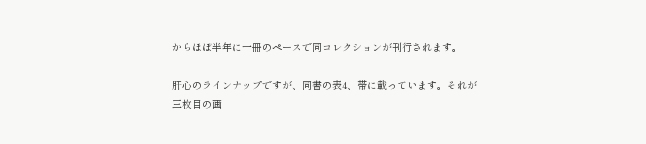からほぼ半年に一冊のペースで同コレクションが刊行されます。

肝心のラインナップですが、同書の表4、帯に載っています。それが三枚目の画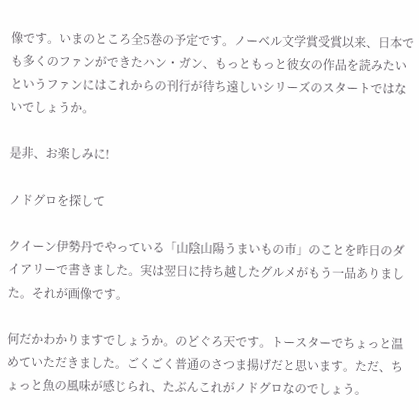像です。いまのところ全5巻の予定です。ノーベル文学賞受賞以来、日本でも多くのファンができたハン・ガン、もっともっと彼女の作品を読みたいというファンにはこれからの刊行が待ち遠しいシリーズのスタートではないでしょうか。

是非、お楽しみに!

ノドグロを探して

クイーン伊勢丹でやっている「山陰山陽うまいもの市」のことを昨日のダイアリーで書きました。実は翌日に持ち越したグルメがもう一品ありました。それが画像です。

何だかわかりますでしょうか。のどぐろ天です。トースターでちょっと温めていただきました。ごくごく普通のさつま揚げだと思います。ただ、ちょっと魚の風味が感じられ、たぶんこれがノドグロなのでしょう。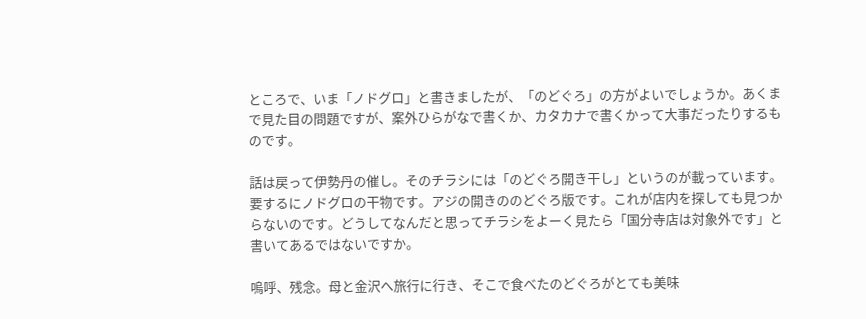ところで、いま「ノドグロ」と書きましたが、「のどぐろ」の方がよいでしょうか。あくまで見た目の問題ですが、案外ひらがなで書くか、カタカナで書くかって大事だったりするものです。

話は戻って伊勢丹の催し。そのチラシには「のどぐろ開き干し」というのが載っています。要するにノドグロの干物です。アジの開きののどぐろ版です。これが店内を探しても見つからないのです。どうしてなんだと思ってチラシをよーく見たら「国分寺店は対象外です」と書いてあるではないですか。

嗚呼、残念。母と金沢へ旅行に行き、そこで食べたのどぐろがとても美味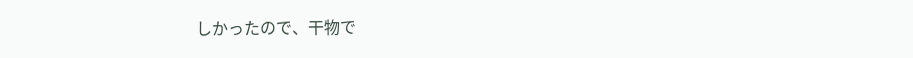しかったので、干物で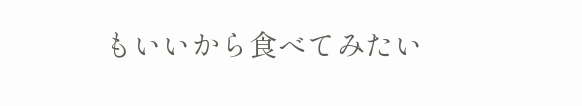もいいから食べてみたい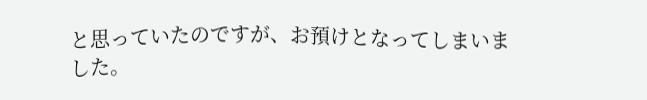と思っていたのですが、お預けとなってしまいました。